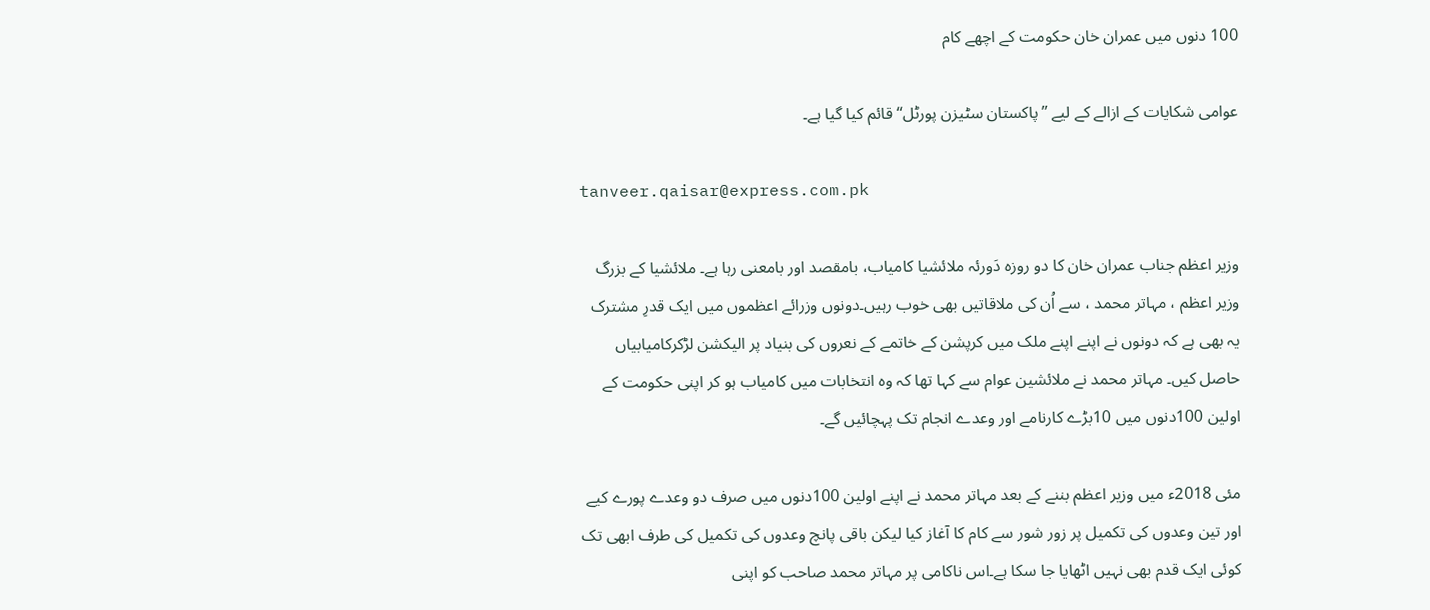100 دنوں میں عمران خان حکومت کے اچھے کام

عوامی شکایات کے ازالے کے لیے ’’پاکستان سٹیزن پورٹل‘‘ قائم کیا گیا ہے۔

tanveer.qaisar@express.com.pk

وزیر اعظم جناب عمران خان کا دو روزہ دَورئہ ملائشیا کامیاب، بامقصد اور بامعنی رہا ہے۔ ملائشیا کے بزرگ وزیر اعظم ، مہاتر محمد ، سے اُن کی ملاقاتیں بھی خوب رہیں۔دونوں وزرائے اعظموں میں ایک قدرِ مشترک یہ بھی ہے کہ دونوں نے اپنے اپنے ملک میں کرپشن کے خاتمے کے نعروں کی بنیاد پر الیکشن لڑکرکامیابیاں حاصل کیں۔ مہاتر محمد نے ملائشین عوام سے کہا تھا کہ وہ انتخابات میں کامیاب ہو کر اپنی حکومت کے اولین 100دنوں میں 10بڑے کارنامے اور وعدے انجام تک پہچائیں گے۔

مئی 2018ء میں وزیر اعظم بننے کے بعد مہاتر محمد نے اپنے اولین 100دنوں میں صرف دو وعدے پورے کیے اور تین وعدوں کی تکمیل پر زور شور سے کام کا آغاز کیا لیکن باقی پانچ وعدوں کی تکمیل کی طرف ابھی تک کوئی ایک قدم بھی نہیں اٹھایا جا سکا ہے۔اس ناکامی پر مہاتر محمد صاحب کو اپنی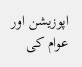اپوزیشن اور عوام کی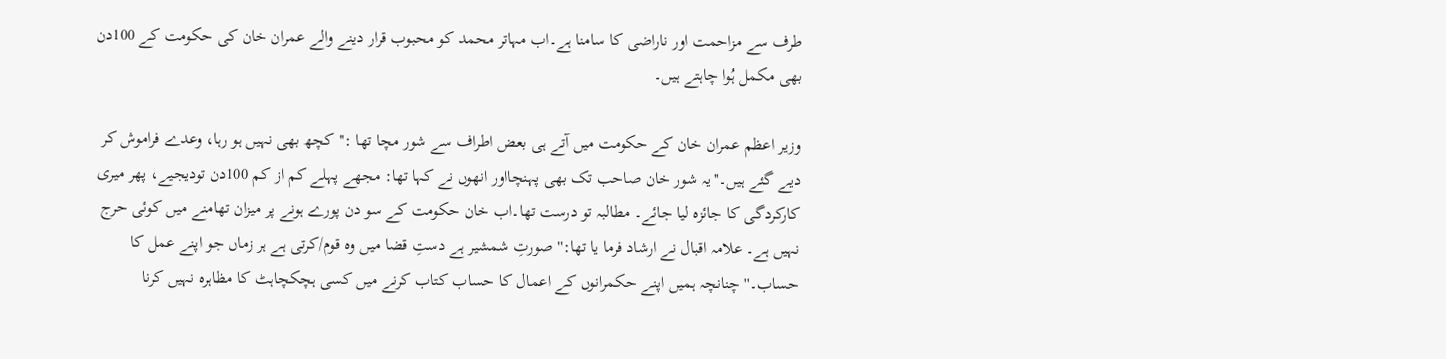طرف سے مزاحمت اور ناراضی کا سامنا ہے۔اب مہاتر محمد کو محبوب قرار دینے والے عمران خان کی حکومت کے 100دن بھی مکمل ہُوا چاہتے ہیں۔

وزیر اعظم عمران خان کے حکومت میں آتے ہی بعض اطراف سے شور مچا تھا :''کچھ بھی نہیں ہو رہا، وعدے فراموش کر دیے گئے ہیں۔''یہ شور خان صاحب تک بھی پہنچااور انھوں نے کہا تھا: مجھے پہلے کم از کم 100دن تودیجیے، پھر میری کارکردگی کا جائزہ لیا جائے۔ مطالبہ تو درست تھا۔اب خان حکومت کے سو دن پورے ہونے پر میزان تھامنے میں کوئی حرج نہیں ہے۔ علامہ اقبال نے ارشاد فرما یا تھا:'' صورتِ شمشیر ہے دستِ قضا میں وہ قوم/کرتی ہے ہر زماں جو اپنے عمل کا حساب۔'' چنانچہ ہمیں اپنے حکمرانوں کے اعمال کا حساب کتاب کرنے میں کسی ہچکچاہٹ کا مظاہرہ نہیں کرنا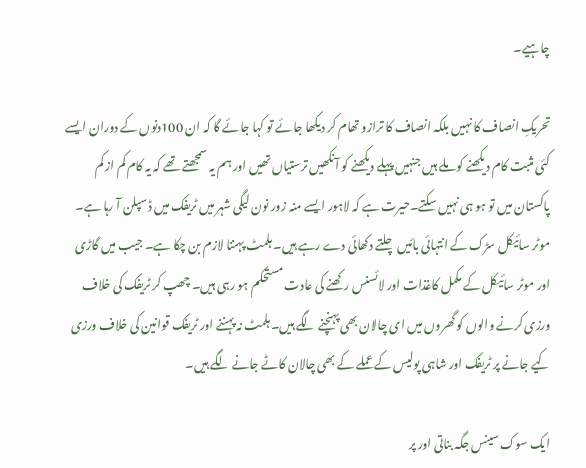چاہیے۔

تحریکِ انصاف کا نہیں بلکہ انصاف کا ترازو تھام کر دیکھا جائے تو کہا جائے گا کہ ان 100دنوں کے دوران ایسے کئی مثبت کام دیکھنے کو ملے ہیں جنہیں پہلے دیکھنے کو آنکھیں ترستیاں تھیں اور ہم یہ سمجھتے تھے کہ یہ کام کم از کم پاکستان میں تو ہو ہی نہیں سکتے۔حیرت ہے کہ لاہور ایسے منہ زور نون لیگی شہر میں ٹریفک میں ڈسپلن آ رہا ہے۔ موٹر سائیکل سڑک کے انتہائی بائیں چلتے دکھائی دے رہے ہیں۔ ہلمٹ پہننا لازم بن چکا ہے۔ جیب میں گاڑی اور موٹر سائیکل کے مکمل کاغذات اور لائسنس رکھنے کی عادت مستحکم ہو رہی ہیں۔ چھپ کر ٹریفک کی خلاف ورزی کرنے والوں کو گھروں میں ای چالان بھی پہنچنے لگے ہیں۔ ہلمٹ نہ پہننے اور ٹریفک قوانین کی خلاف ورزی کیے جانے پر ٹریفک اور شاہی پولیس کے عملے کے بھی چالان کاٹے جانے لگے ہیں۔

ایک سوک سینس جگہ بناتی اور پر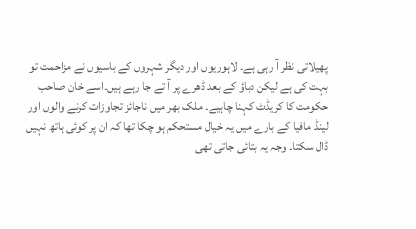پھیلاتی نظر آ رہی ہے۔ لاہوریوں اور دیگر شہروں کے باسیوں نے مزاحمت تو بہت کی ہے لیکن دباؤ کے بعد ڈھرے پر آ تے جا رہے ہیں۔اسے خان صاحب حکومت کا کریڈٹ کہنا چاہیے۔ ملک بھر میں ناجائز تجاوزات کرنے والوں اور لینڈ مافیا کے بارے میں یہ خیال مستحکم ہو چکا تھا کہ ان پر کوئی ہاتھ نہیں ڈال سکتا۔ وجہ یہ بتائی جاتی تھی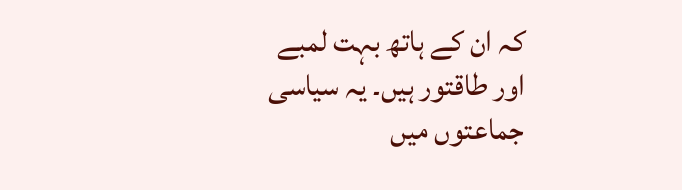کہ ان کے ہاتھ بہت لمبے اور طاقتور ہیں۔ یہ سیاسی جماعتوں میں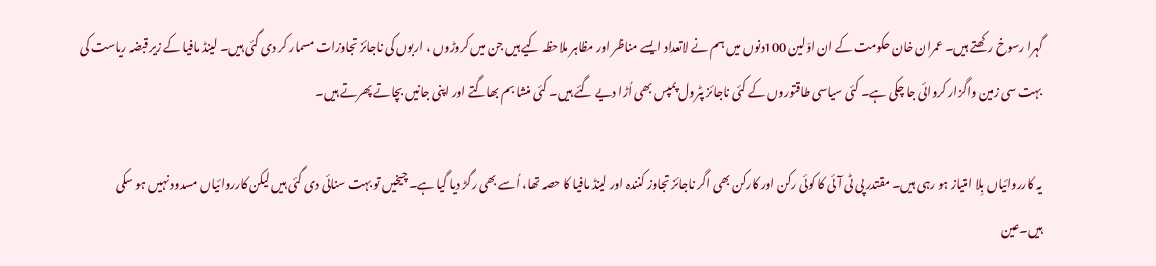گہرا رسوخ رکھتے ہیں۔ عمران خان حکومت کے ان اوّلین 100دنوں میں ہم نے لاتعداد ایسے مناظر اور مظاہر ملاحظہ کیے ہیں جن میں کروڑوں ، اربوں کی ناجائز تجاوزات مسمار کر دی گئی ہیں۔ لینڈ مافیا کے زیر قبضہ ریاست کی بہت سی زمین واگزار کروائی جا چکی ہے۔ کئی سیاسی طاقتوروں کے کئی ناجائز پٹرول پمپس بھی اُڑا دیے گئے ہیں۔ کئی منشا بم بھاگتے اور اپنی جانیں بچاتے پھرتے ہیں۔

یہ کارروائیاں بِلا امتیاز ہو رہی ہیں۔ مقتدر پی ٹی آئی کا کوئی رکن اور کارکن بھی اگر ناجائز تجاوز کنندہ اور لینڈ مافیا کا حصہ تھا، اُسے بھی رگڑ دیا گیا ہے۔ چیخیں تو بہت سنائی دی گئی ہیں لیکن کارروائیاں مسدود نہیں ہو سکی ہیں۔عین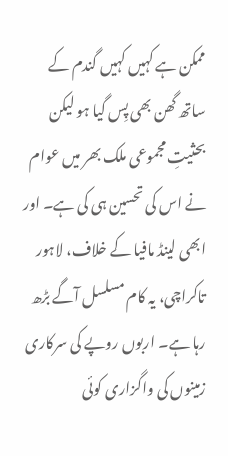ممکن ہے کہیں کہیں گندم کے ساتھ گھن بھی پِس گیا ہو لیکن بحثیتِ مجموعی ملک بھر میں عوام نے اس کی تحسین ہی کی ہے۔ اور ابھی لینڈ مافیا کے خلاف، لاہور تاکراچی، یہ کام مسلسل آگے بڑھ رہا ہے۔ اربوں روپے کی سرکاری زمینوں کی واگزاری کوئی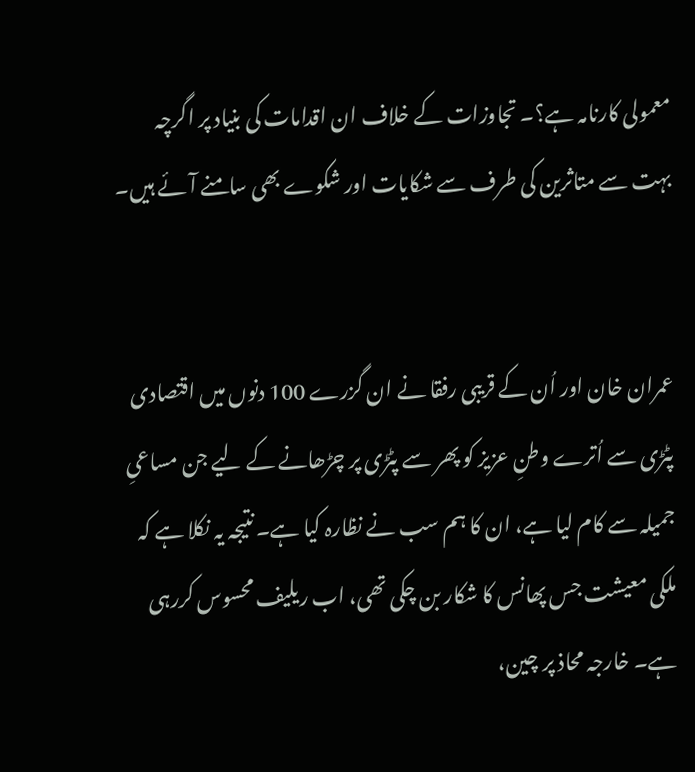معمولی کارنامہ ہے؟۔ تجاوزات کے خلاف ان اقدامات کی بنیاد پر اگرچہ بہت سے متاثرین کی طرف سے شکایات اور شکوے بھی سامنے آئے ہیں۔


عمران خان اور اُن کے قریبی رفقا نے ان گزرے 100 دنوں میں اقتصادی پٹڑی سے اُترے وطنِ عزیز کو پھر سے پٹڑی پر چڑھانے کے لیے جن مساعیِ جمیلہ سے کام لیا ہے، ان کا ہم سب نے نظارہ کیا ہے۔ نتیجہ یہ نکلا ہے کہ ملکی معیشت جس پھانس کا شکار بن چکی تھی، اب ریلیف محسوس کررہی ہے۔ خارجہ محاذ پر چین،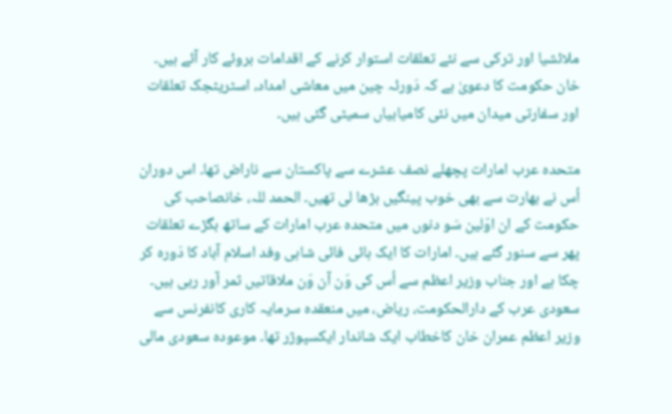ملائشیا اور ترکی سے نئے تعلقات استوار کرنے کے اقدامات بروئے کار آئے ہیں۔ خان حکومت کا دعویٰ ہے کہ دَورئہ چین میں معاشی امداد، اسٹریٹجک تعلقات اور سفارتی میدان میں نئی کامیابیاں سمیٹی گئی ہیں۔

متحدہ عرب امارات پچھلے نصف عشرے سے پاکستان سے ناراض تھا۔ اس دوران اُس نے بھارت سے بھی خوب پینگیں بڑھا لی تھیں۔ الحمد للہ، خانصاحب کی حکومت کے ان اوّلین سَو دنوں میں متحدہ عرب امارات کے ساتھ بگڑے تعلقات پھر سے سنور گئے ہیں۔ امارات کا ایک ہائی فائی شاہی وفد اسلام آباد کا دَورہ کر چکا ہے اور جناب وزیر اعظم سے اُس کی وَن آن وَن ملاقاتیں ثمر آور رہی ہیں۔ سعودی عرب کے دارالحکومت، ریاض، میں منعقدہ سرمایہ کاری کانفرنس سے وزیر اعظم عمران خان کاخطاب ایک شاندار ایکسپوژر تھا۔ موعودہ سعودی مالی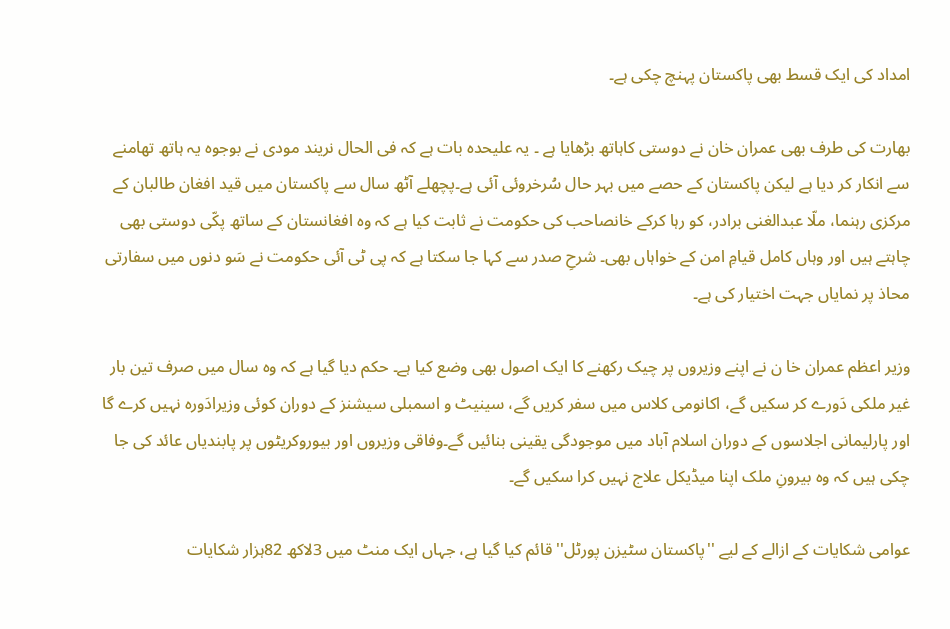امداد کی ایک قسط بھی پاکستان پہنچ چکی ہے۔

بھارت کی طرف بھی عمران خان نے دوستی کاہاتھ بڑھایا ہے ۔ یہ علیحدہ بات ہے کہ فی الحال نریند مودی نے بوجوہ یہ ہاتھ تھامنے سے انکار کر دیا ہے لیکن پاکستان کے حصے میں بہر حال سُرخروئی آئی ہے۔پچھلے آٹھ سال سے پاکستان میں قید افغان طالبان کے مرکزی رہنما، ملّا عبدالغنی برادر، کو رہا کرکے خانصاحب کی حکومت نے ثابت کیا ہے کہ وہ افغانستان کے ساتھ پکّی دوستی بھی چاہتے ہیں اور وہاں کامل قیامِ امن کے خواہاں بھی۔ شرحِ صدر سے کہا جا سکتا ہے کہ پی ٹی آئی حکومت نے سَو دنوں میں سفارتی محاذ پر نمایاں جہت اختیار کی ہے۔

وزیر اعظم عمران خا ن نے اپنے وزیروں پر چیک رکھنے کا ایک اصول بھی وضع کیا ہے۔ حکم دیا گیا ہے کہ وہ سال میں صرف تین بار غیر ملکی دَورے کر سکیں گے، اکانومی کلاس میں سفر کریں گے، سینیٹ و اسمبلی سیشنز کے دوران کوئی وزیرادَورہ نہیں کرے گا اور پارلیمانی اجلاسوں کے دوران اسلام آباد میں موجودگی یقینی بنائیں گے۔وفاقی وزیروں اور بیوروکریٹوں پر پابندیاں عائد کی جا چکی ہیں کہ وہ بیرونِ ملک اپنا میڈیکل علاج نہیں کرا سکیں گے۔

عوامی شکایات کے ازالے کے لیے ''پاکستان سٹیزن پورٹل'' قائم کیا گیا ہے، جہاں ایک منٹ میں 3لاکھ 82ہزار شکایات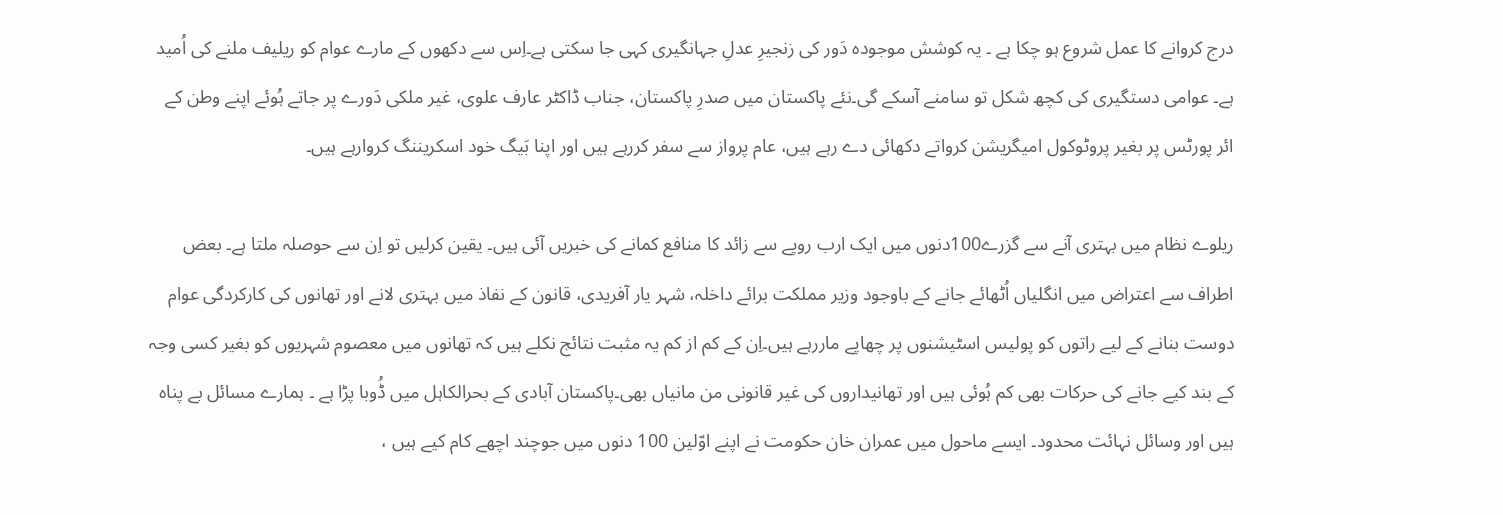درج کروانے کا عمل شروع ہو چکا ہے ۔ یہ کوشش موجودہ دَور کی زنجیرِ عدلِ جہانگیری کہی جا سکتی ہے۔اِس سے دکھوں کے مارے عوام کو ریلیف ملنے کی اُمید ہے۔ عوامی دستگیری کی کچھ شکل تو سامنے آسکے گی۔نئے پاکستان میں صدرِ پاکستان، جناب ڈاکٹر عارف علوی، غیر ملکی دَورے پر جاتے ہُوئے اپنے وطن کے ائر پورٹس پر بغیر پروٹوکول امیگریشن کرواتے دکھائی دے رہے ہیں، عام پرواز سے سفر کررہے ہیں اور اپنا بَیگ خود اسکریننگ کروارہے ہیں۔

ریلوے نظام میں بہتری آنے سے گزرے100دنوں میں ایک ارب روپے سے زائد کا منافع کمانے کی خبریں آئی ہیں۔ یقین کرلیں تو اِن سے حوصلہ ملتا ہے۔ بعض اطراف سے اعتراض میں انگلیاں اُٹھائے جانے کے باوجود وزیر مملکت برائے داخلہ، شہر یار آفریدی، قانون کے نفاذ میں بہتری لانے اور تھانوں کی کارکردگی عوام دوست بنانے کے لیے راتوں کو پولیس اسٹیشنوں پر چھاپے ماررہے ہیں۔اِن کے کم از کم یہ مثبت نتائج نکلے ہیں کہ تھانوں میں معصوم شہریوں کو بغیر کسی وجہ کے بند کیے جانے کی حرکات بھی کم ہُوئی ہیں اور تھانیداروں کی غیر قانونی من مانیاں بھی۔پاکستان آبادی کے بحرالکاہل میں ڈُوبا پڑا ہے ۔ ہمارے مسائل بے پناہ ہیں اور وسائل نہائت محدود۔ ایسے ماحول میں عمران خان حکومت نے اپنے اوّلین 100 دنوں میں جوچند اچھے کام کیے ہیں ،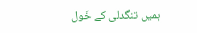ہمیں تنگدلی کے خَول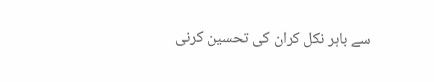سے باہر نکل کران کی تحسین کرنی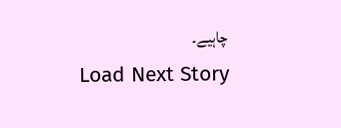چاہیے۔
Load Next Story